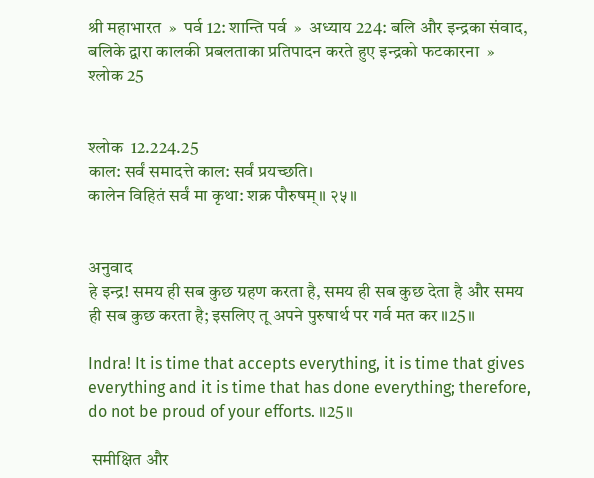श्री महाभारत  »  पर्व 12: शान्ति पर्व  »  अध्याय 224: बलि और इन्द्रका संवाद, बलिके द्वारा कालकी प्रबलताका प्रतिपादन करते हुए इन्द्रको फटकारना  »  श्लोक 25


श्लोक  12.224.25
काल: सर्वं समादत्ते काल: सर्वं प्रयच्छति।
कालेन विहितं सर्वं मा कृथा: शक्र पौरुषम्॥ २५॥


अनुवाद
हे इन्द्र! समय ही सब कुछ ग्रहण करता है, समय ही सब कुछ देता है और समय ही सब कुछ करता है; इसलिए तू अपने पुरुषार्थ पर गर्व मत कर ॥25॥

Indra! It is time that accepts everything, it is time that gives everything and it is time that has done everything; therefore, do not be proud of your efforts. ॥25॥

 समीक्षित और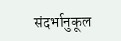संदर्भानुकूल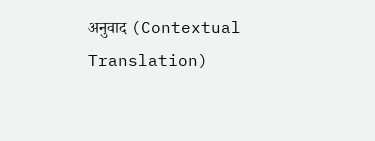अनुवाद (Contextual Translation)